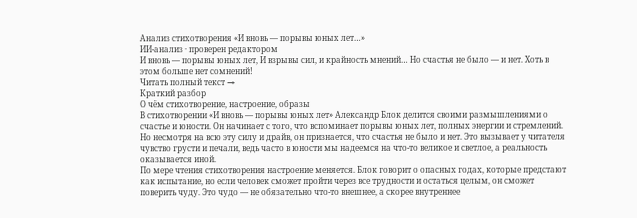Анализ стихотворения «И вновь — порывы юных лет…»
ИИ-анализ · проверен редактором
И вновь — порывы юных лет, И взрывы сил, и крайность мнений… Но счастья не было — и нет. Хоть в этом больше нет сомнений!
Читать полный текст →
Краткий разбор
О чём стихотворение, настроение, образы
В стихотворении «И вновь — порывы юных лет» Александр Блок делится своими размышлениями о счастье и юности. Он начинает с того, что вспоминает порывы юных лет, полных энергии и стремлений. Но несмотря на всю эту силу и драйв, он признается, что счастья не было и нет. Это вызывает у читателя чувство грусти и печали, ведь часто в юности мы надеемся на что-то великое и светлое, а реальность оказывается иной.
По мере чтения стихотворения настроение меняется. Блок говорит о опасных годах, которые предстают как испытание, но если человек сможет пройти через все трудности и остаться целым, он сможет поверить чуду. Это чудо — не обязательно что-то внешнее, а скорее внутреннее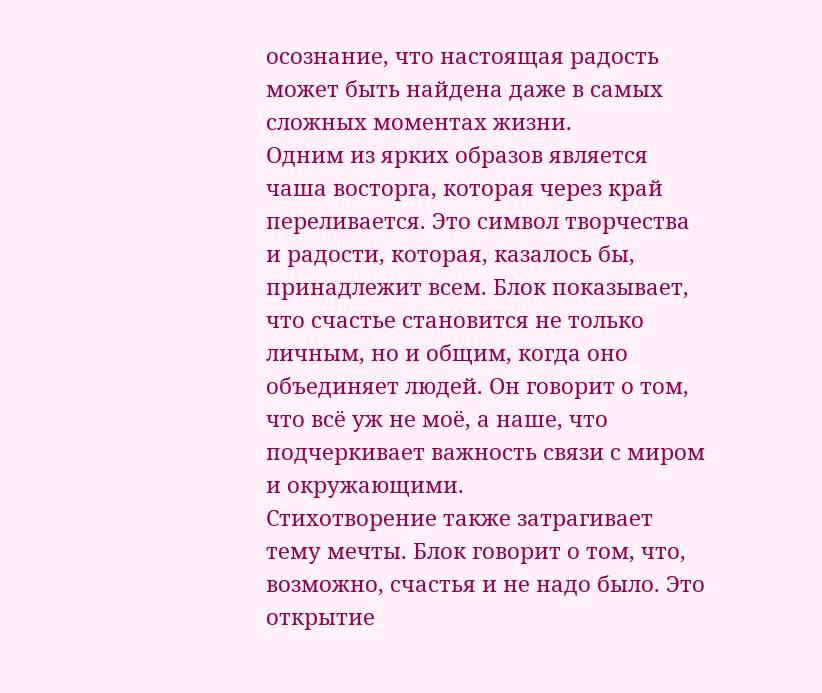осознание, что настоящая радость может быть найдена даже в самых сложных моментах жизни.
Одним из ярких образов является чаша восторга, которая через край переливается. Это символ творчества и радости, которая, казалось бы, принадлежит всем. Блок показывает, что счастье становится не только личным, но и общим, когда оно объединяет людей. Он говорит о том, что всё уж не моё, а наше, что подчеркивает важность связи с миром и окружающими.
Стихотворение также затрагивает тему мечты. Блок говорит о том, что, возможно, счастья и не надо было. Это открытие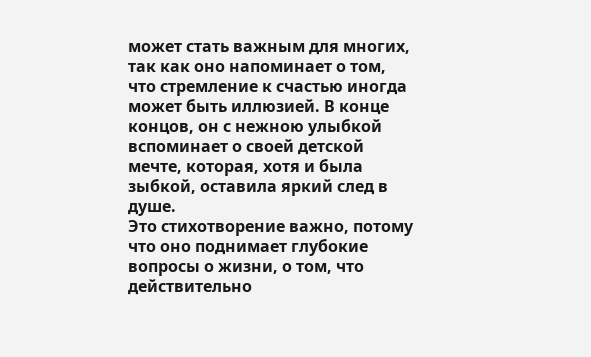может стать важным для многих, так как оно напоминает о том, что стремление к счастью иногда может быть иллюзией. В конце концов, он с нежною улыбкой вспоминает о своей детской мечте, которая, хотя и была зыбкой, оставила яркий след в душе.
Это стихотворение важно, потому что оно поднимает глубокие вопросы о жизни, о том, что действительно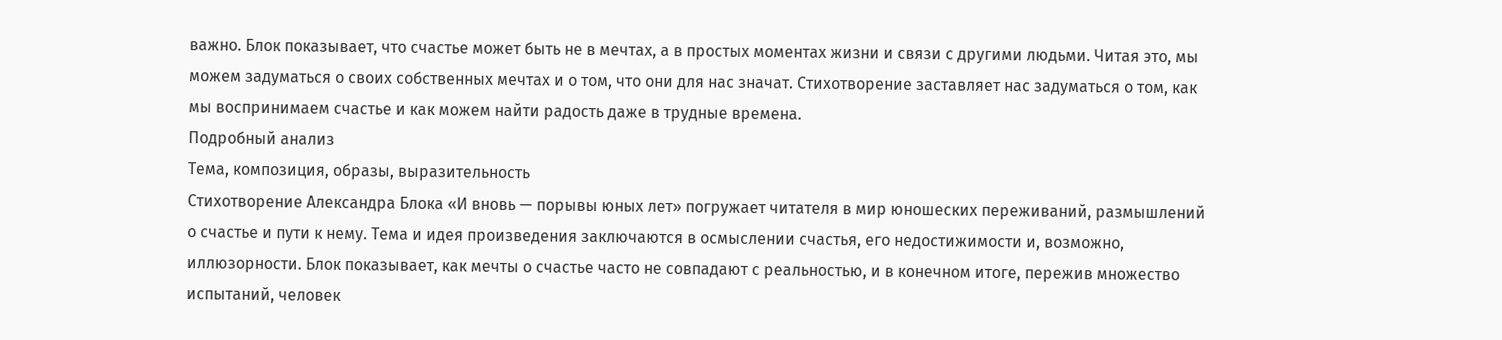важно. Блок показывает, что счастье может быть не в мечтах, а в простых моментах жизни и связи с другими людьми. Читая это, мы можем задуматься о своих собственных мечтах и о том, что они для нас значат. Стихотворение заставляет нас задуматься о том, как мы воспринимаем счастье и как можем найти радость даже в трудные времена.
Подробный анализ
Тема, композиция, образы, выразительность
Стихотворение Александра Блока «И вновь — порывы юных лет» погружает читателя в мир юношеских переживаний, размышлений о счастье и пути к нему. Тема и идея произведения заключаются в осмыслении счастья, его недостижимости и, возможно, иллюзорности. Блок показывает, как мечты о счастье часто не совпадают с реальностью, и в конечном итоге, пережив множество испытаний, человек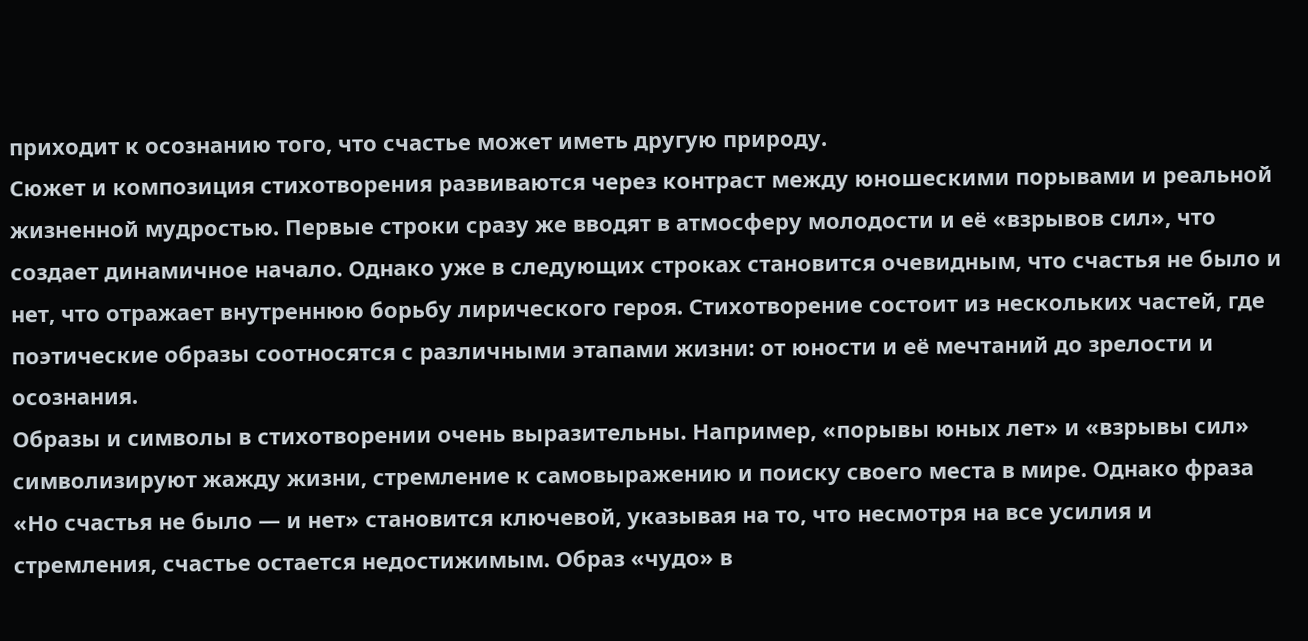приходит к осознанию того, что счастье может иметь другую природу.
Сюжет и композиция стихотворения развиваются через контраст между юношескими порывами и реальной жизненной мудростью. Первые строки сразу же вводят в атмосферу молодости и её «взрывов сил», что создает динамичное начало. Однако уже в следующих строках становится очевидным, что счастья не было и нет, что отражает внутреннюю борьбу лирического героя. Стихотворение состоит из нескольких частей, где поэтические образы соотносятся с различными этапами жизни: от юности и её мечтаний до зрелости и осознания.
Образы и символы в стихотворении очень выразительны. Например, «порывы юных лет» и «взрывы сил» символизируют жажду жизни, стремление к самовыражению и поиску своего места в мире. Однако фраза «Но счастья не было — и нет» становится ключевой, указывая на то, что несмотря на все усилия и стремления, счастье остается недостижимым. Образ «чудо» в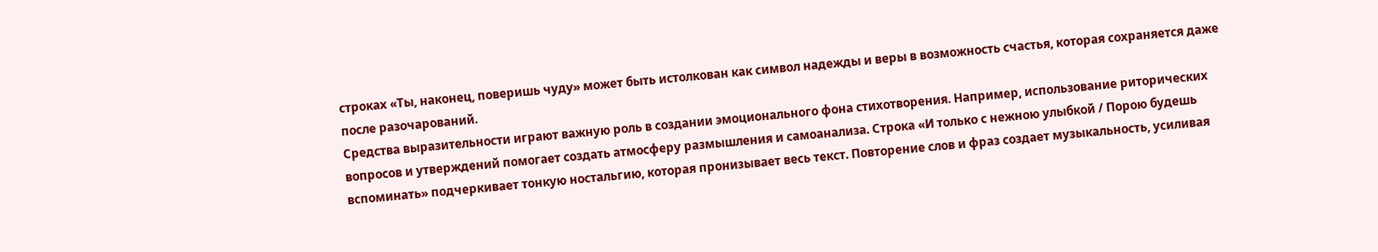строках «Ты, наконец, поверишь чуду» может быть истолкован как символ надежды и веры в возможность счастья, которая сохраняется даже после разочарований.
Средства выразительности играют важную роль в создании эмоционального фона стихотворения. Например, использование риторических вопросов и утверждений помогает создать атмосферу размышления и самоанализа. Строка «И только с нежною улыбкой / Порою будешь вспоминать» подчеркивает тонкую ностальгию, которая пронизывает весь текст. Повторение слов и фраз создает музыкальность, усиливая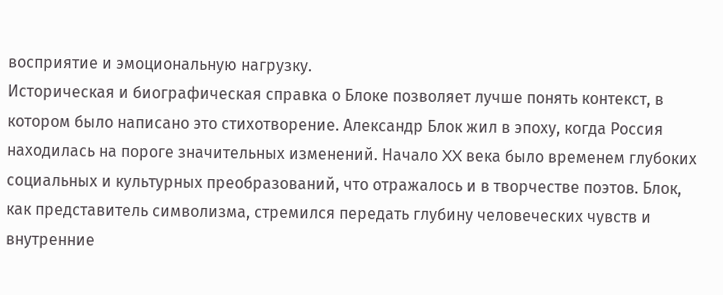восприятие и эмоциональную нагрузку.
Историческая и биографическая справка о Блоке позволяет лучше понять контекст, в котором было написано это стихотворение. Александр Блок жил в эпоху, когда Россия находилась на пороге значительных изменений. Начало XX века было временем глубоких социальных и культурных преобразований, что отражалось и в творчестве поэтов. Блок, как представитель символизма, стремился передать глубину человеческих чувств и внутренние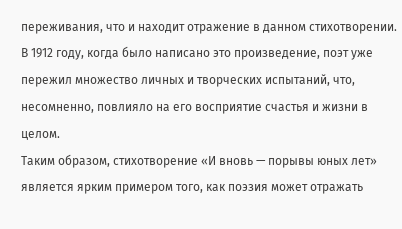переживания, что и находит отражение в данном стихотворении. В 1912 году, когда было написано это произведение, поэт уже пережил множество личных и творческих испытаний, что, несомненно, повлияло на его восприятие счастья и жизни в целом.
Таким образом, стихотворение «И вновь — порывы юных лет» является ярким примером того, как поэзия может отражать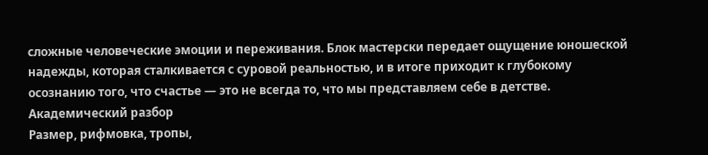сложные человеческие эмоции и переживания. Блок мастерски передает ощущение юношеской надежды, которая сталкивается с суровой реальностью, и в итоге приходит к глубокому осознанию того, что счастье — это не всегда то, что мы представляем себе в детстве.
Академический разбор
Размер, рифмовка, тропы,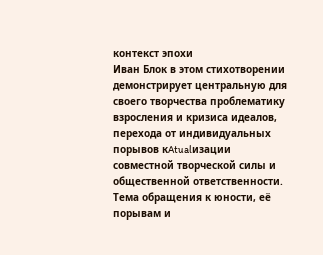контекст эпохи
Иван Блок в этом стихотворении демонстрирует центральную для своего творчества проблематику взросления и кризиса идеалов, перехода от индивидуальных порывов кAtualизации совместной творческой силы и общественной ответственности. Тема обращения к юности, её порывам и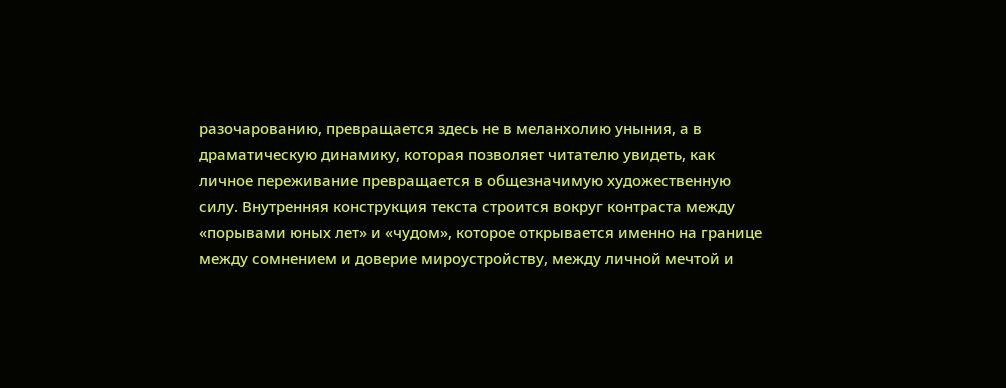разочарованию, превращается здесь не в меланхолию уныния, а в драматическую динамику, которая позволяет читателю увидеть, как личное переживание превращается в общезначимую художественную силу. Внутренняя конструкция текста строится вокруг контраста между «порывами юных лет» и «чудом», которое открывается именно на границе между сомнением и доверие мироустройству, между личной мечтой и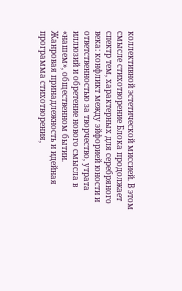коллективной эстетической миссией. В этом смысле стихотворение Блока продолжает спектр тем, характерных для серебряного века: конфликт между эйфорией юности и ответственностью за творчество, утрата иллюзий и обретение нового смысла в «нашем», общественном бытии.
Жанровая принадлежность и идейная программа стихотворения,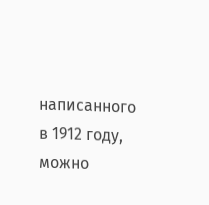написанного в 1912 году, можно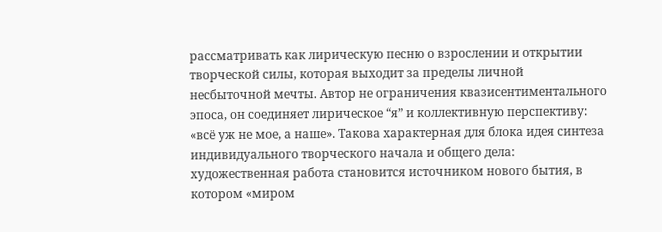рассматривать как лирическую песню о взрослении и открытии творческой силы, которая выходит за пределы личной несбыточной мечты. Автор не ограничения квазисентиментального эпоса, он соединяет лирическое “я” и коллективную перспективу: «всё уж не мое, а наше». Такова характерная для блока идея синтеза индивидуального творческого начала и общего дела: художественная работа становится источником нового бытия, в котором «миром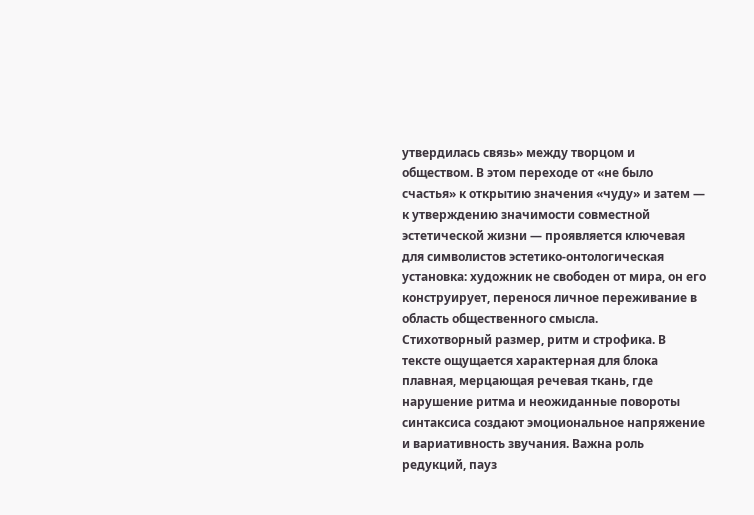утвердилась связь» между творцом и обществом. В этом переходе от «не было счастья» к открытию значения «чуду» и затем — к утверждению значимости совместной эстетической жизни — проявляется ключевая для символистов эстетико-онтологическая установка: художник не свободен от мира, он его конструирует, перенося личное переживание в область общественного смысла.
Стихотворный размер, ритм и строфика. В тексте ощущается характерная для блока плавная, мерцающая речевая ткань, где нарушение ритма и неожиданные повороты синтаксиса создают эмоциональное напряжение и вариативность звучания. Важна роль редукций, пауз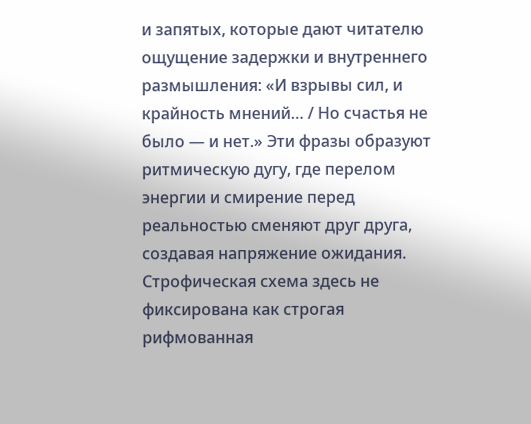и запятых, которые дают читателю ощущение задержки и внутреннего размышления: «И взрывы сил, и крайность мнений… / Но счастья не было — и нет.» Эти фразы образуют ритмическую дугу, где перелом энергии и смирение перед реальностью сменяют друг друга, создавая напряжение ожидания. Строфическая схема здесь не фиксирована как строгая рифмованная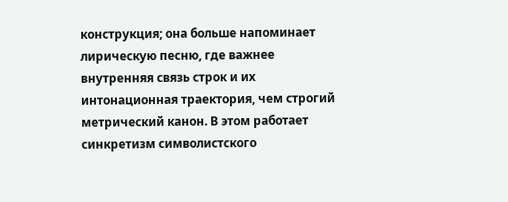конструкция; она больше напоминает лирическую песню, где важнее внутренняя связь строк и их интонационная траектория, чем строгий метрический канон. В этом работает синкретизм символистского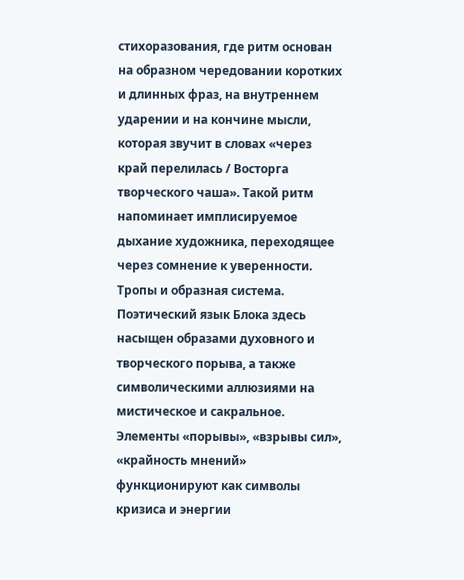стихоразования, где ритм основан на образном чередовании коротких и длинных фраз, на внутреннем ударении и на кончине мысли, которая звучит в словах «через край перелилась / Восторга творческого чаша». Такой ритм напоминает имплисируемое дыхание художника, переходящее через сомнение к уверенности.
Тропы и образная система. Поэтический язык Блока здесь насыщен образами духовного и творческого порывa, а также символическими аллюзиями на мистическое и сакральное. Элементы «порывы», «взрывы сил», «крайность мнений» функционируют как символы кризиса и энергии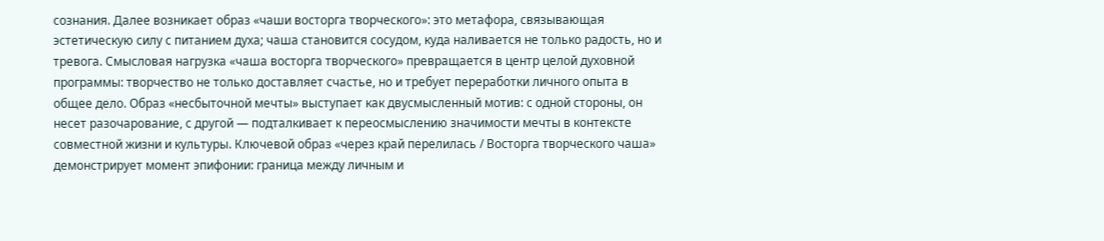сознания. Далее возникает образ «чаши восторга творческого»: это метафора, связывающая эстетическую силу с питанием духа; чаша становится сосудом, куда наливается не только радость, но и тревога. Смысловая нагрузка «чаша восторга творческого» превращается в центр целой духовной программы: творчество не только доставляет счастье, но и требует переработки личного опыта в общее дело. Образ «несбыточной мечты» выступает как двусмысленный мотив: с одной стороны, он несет разочарование, с другой — подталкивает к переосмыслению значимости мечты в контексте совместной жизни и культуры. Ключевой образ «через край перелилась / Восторга творческого чаша» демонстрирует момент эпифонии: граница между личным и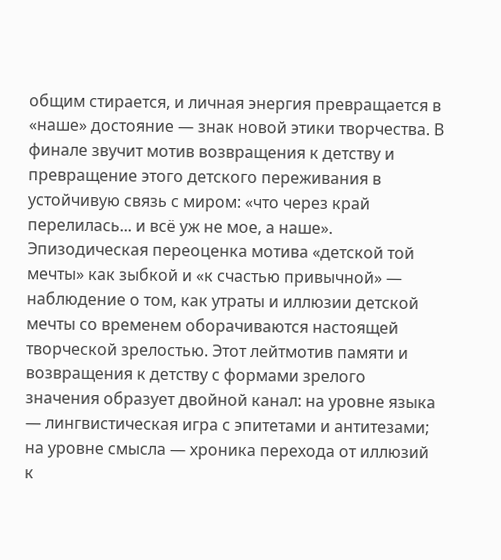общим стирается, и личная энергия превращается в «наше» достояние — знак новой этики творчества. В финале звучит мотив возвращения к детству и превращение этого детского переживания в устойчивую связь с миром: «что через край перелилась... и всё уж не мое, а наше». Эпизодическая переоценка мотива «детской той мечты» как зыбкой и «к счастью привычной» — наблюдение о том, как утраты и иллюзии детской мечты со временем оборачиваются настоящей творческой зрелостью. Этот лейтмотив памяти и возвращения к детству с формами зрелого значения образует двойной канал: на уровне языка — лингвистическая игра с эпитетами и антитезами; на уровне смысла — хроника перехода от иллюзий к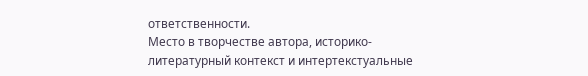ответственности.
Место в творчестве автора, историко-литературный контекст и интертекстуальные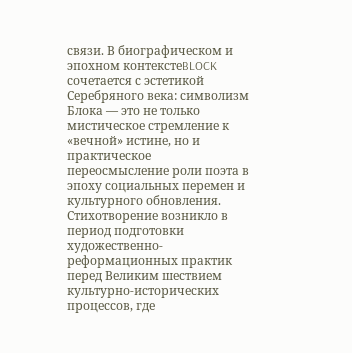связи. В биографическом и эпохном контекстеBLOCK сочетается с эстетикой Серебряного века: символизм Блока — это не только мистическое стремление к «вечной» истине, но и практическое переосмысление роли поэта в эпоху социальных перемен и культурного обновления. Стихотворение возникло в период подготовки художественно-реформационных практик перед Великим шествием культурно-исторических процессов, где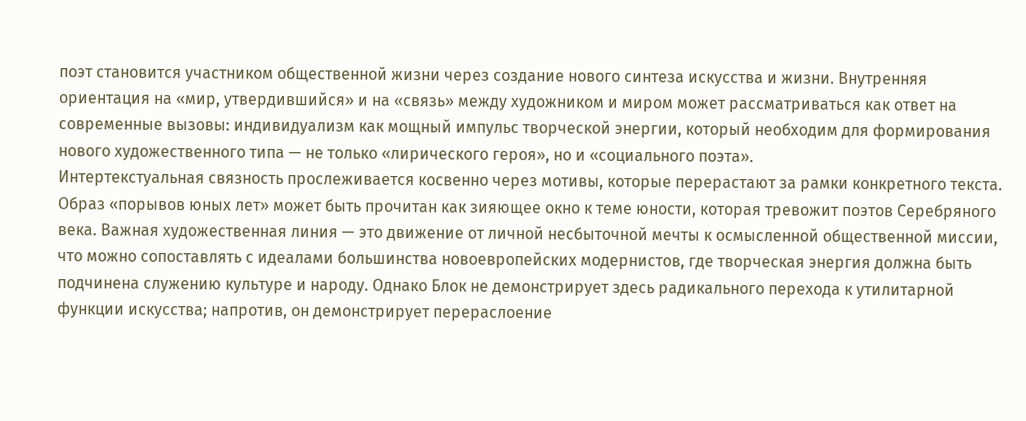поэт становится участником общественной жизни через создание нового синтеза искусства и жизни. Внутренняя ориентация на «мир, утвердившийся» и на «связь» между художником и миром может рассматриваться как ответ на современные вызовы: индивидуализм как мощный импульс творческой энергии, который необходим для формирования нового художественного типа — не только «лирического героя», но и «социального поэта».
Интертекстуальная связность прослеживается косвенно через мотивы, которые перерастают за рамки конкретного текста. Образ «порывов юных лет» может быть прочитан как зияющее окно к теме юности, которая тревожит поэтов Серебряного века. Важная художественная линия — это движение от личной несбыточной мечты к осмысленной общественной миссии, что можно сопоставлять с идеалами большинства новоевропейских модернистов, где творческая энергия должна быть подчинена служению культуре и народу. Однако Блок не демонстрирует здесь радикального перехода к утилитарной функции искусства; напротив, он демонстрирует перераслоение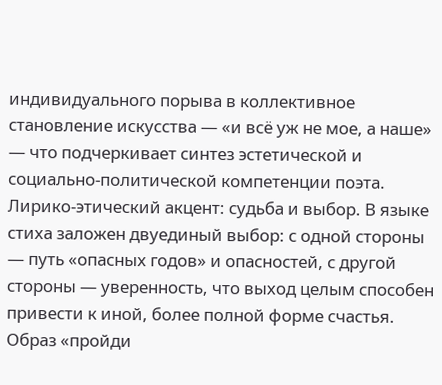индивидуального порыва в коллективное становление искусства — «и всё уж не мое, а наше» — что подчеркивает синтез эстетической и социально-политической компетенции поэта.
Лирико-этический акцент: судьба и выбор. В языке стиха заложен двуединый выбор: с одной стороны — путь «опасных годов» и опасностей, с другой стороны — уверенность, что выход целым способен привести к иной, более полной форме счастья. Образ «пройди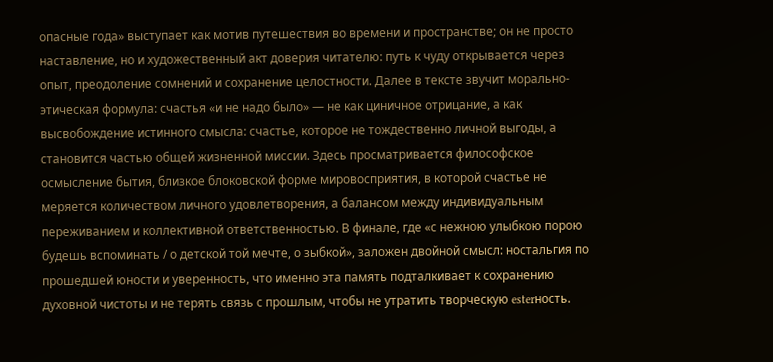опасные года» выступает как мотив путешествия во времени и пространстве; он не просто наставление, но и художественный акт доверия читателю: путь к чуду открывается через опыт, преодоление сомнений и сохранение целостности. Далее в тексте звучит морально-этическая формула: счастья «и не надо было» — не как циничное отрицание, а как высвобождение истинного смысла: счастье, которое не тождественно личной выгоды, а становится частью общей жизненной миссии. Здесь просматривается философское осмысление бытия, близкое блоковской форме мировосприятия, в которой счастье не меряется количеством личного удовлетворения, а балансом между индивидуальным переживанием и коллективной ответственностью. В финале, где «с нежною улыбкою порою будешь вспоминать / о детской той мечте, о зыбкой», заложен двойной смысл: ностальгия по прошедшей юности и уверенность, что именно эта память подталкивает к сохранению духовной чистоты и не терять связь с прошлым, чтобы не утратить творческую esterность.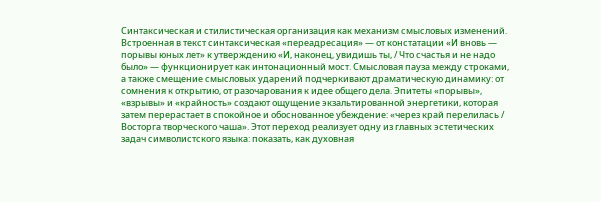Синтаксическая и стилистическая организация как механизм смысловых изменений. Встроенная в текст синтаксическая «переадресация» — от констатации «И вновь — порывы юных лет» к утверждению «И, наконец, увидишь ты, / Что счастья и не надо было» — функционирует как интонационный мост. Смысловая пауза между строками, а также смещение смысловых ударений подчеркивают драматическую динамику: от сомнения к открытию, от разочарования к идее общего дела. Эпитеты «порывы», «взрывы» и «крайность» создают ощущение экзальтированной энергетики, которая затем перерастает в спокойное и обоснованное убеждение: «через край перелилась / Восторга творческого чаша». Этот переход реализует одну из главных эстетических задач символистского языка: показать, как духовная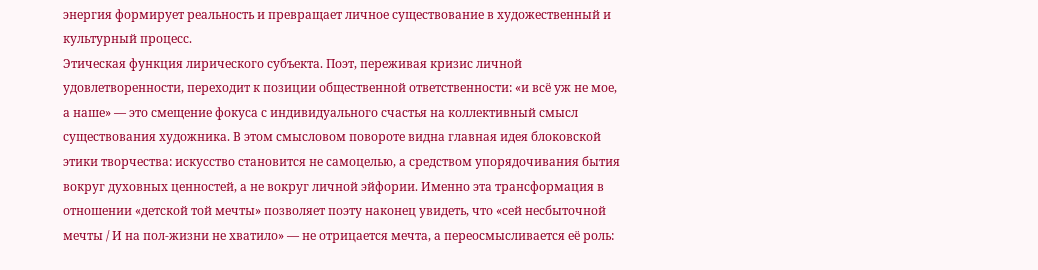энергия формирует реальность и превращает личное существование в художественный и культурный процесс.
Этическая функция лирического субъекта. Поэт, переживая кризис личной удовлетворенности, переходит к позиции общественной ответственности: «и всё уж не мое, а наше» — это смещение фокуса с индивидуального счастья на коллективный смысл существования художника. В этом смысловом повороте видна главная идея блоковской этики творчества: искусство становится не самоцелью, а средством упорядочивания бытия вокруг духовных ценностей, а не вокруг личной эйфории. Именно эта трансформация в отношении «детской той мечты» позволяет поэту наконец увидеть, что «сей несбыточной мечты / И на пол-жизни не хватило» — не отрицается мечта, а переосмысливается её роль: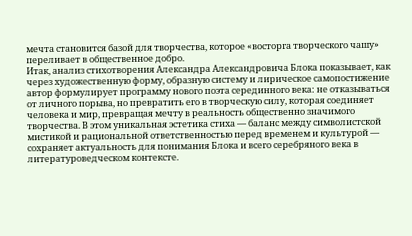мечта становится базой для творчества, которое «восторга творческого чашу» переливает в общественное добро.
Итак, анализ стихотворения Александра Александровича Блока показывает, как через художественную форму, образную систему и лирическое самопостижение автор формулирует программу нового поэта серединного века: не отказываться от личного порыва, но превратить его в творческую силу, которая соединяет человека и мир, превращая мечту в реальность общественно значимого творчества. В этом уникальная эстетика стиха — баланс между символистской мистикой и рациональной ответственностью перед временем и культурой — сохраняет актуальность для понимания Блока и всего серебряного века в литературоведческом контексте.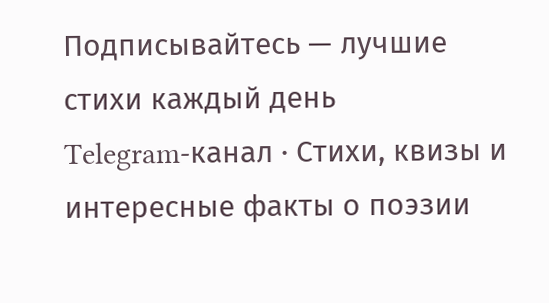Подписывайтесь — лучшие стихи каждый день
Telegram-канал · Стихи, квизы и интересные факты о поэзии